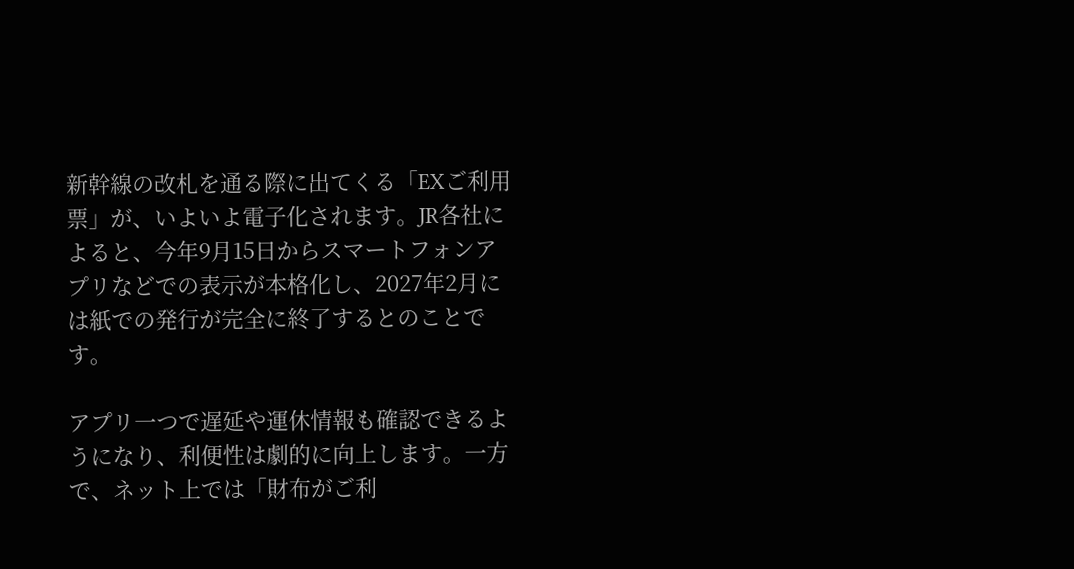新幹線の改札を通る際に出てくる「EXご利用票」が、いよいよ電子化されます。JR各社によると、今年9月15日からスマートフォンアプリなどでの表示が本格化し、2027年2月には紙での発行が完全に終了するとのことです。

アプリ一つで遅延や運休情報も確認できるようになり、利便性は劇的に向上します。一方で、ネット上では「財布がご利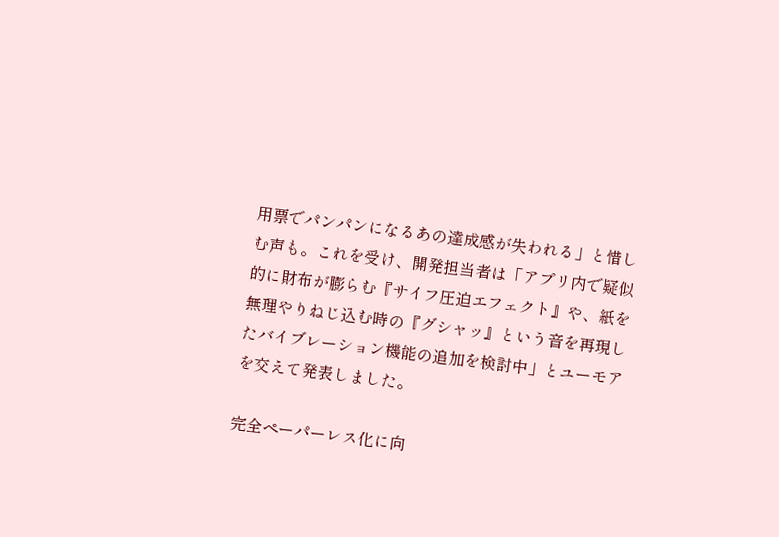用票でパンパンになるあの達成感が失われる」と惜しむ声も。これを受け、開発担当者は「アプリ内で疑似的に財布が膨らむ『サイフ圧迫エフェクト』や、紙を無理やりねじ込む時の『グシャッ』という音を再現したバイブレーション機能の追加を検討中」とユーモアを交えて発表しました。

完全ペーパーレス化に向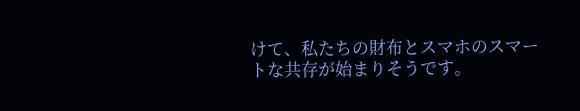けて、私たちの財布とスマホのスマートな共存が始まりそうです。